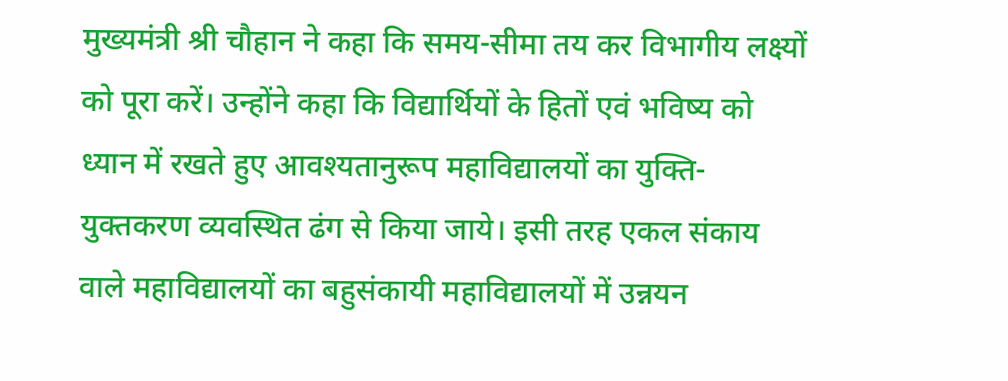मुख्यमंत्री श्री चौहान ने कहा कि समय-सीमा तय कर विभागीय लक्ष्यों को पूरा करें। उन्होंने कहा कि विद्यार्थियों के हितों एवं भविष्य को ध्यान में रखते हुए आवश्यतानुरूप महाविद्यालयों का युक्ति-युक्तकरण व्यवस्थित ढंग से किया जाये। इसी तरह एकल संकाय वाले महाविद्यालयों का बहुसंकायी महाविद्यालयों में उन्नयन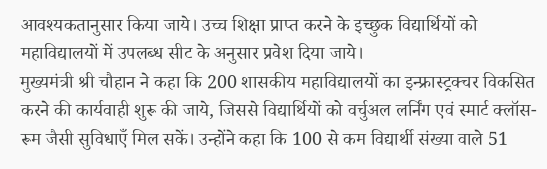आवश्यकतानुसार किया जाये। उच्च शिक्षा प्राप्त करने के इच्छुक विद्यार्थियों को महाविद्यालयों में उपलब्ध सीट के अनुसार प्रवेश दिया जाये।
मुख्यमंत्री श्री चौहान ने कहा कि 200 शासकीय महाविद्यालयों का इन्फ्रास्ट्रक्चर विकसित करने की कार्यवाही शुरू की जाये, जिससे विद्यार्थियों को वर्चुअल लर्निंग एवं स्मार्ट क्लॉस-रूम जैसी सुविधाएँ मिल सकें। उन्होंने कहा कि 100 से कम विद्यार्थी संख्या वाले 51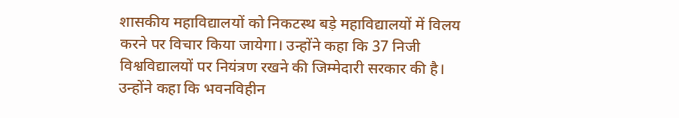शासकीय महाविद्यालयों को निकटस्थ बड़े महाविद्यालयों में विलय करने पर विचार किया जायेगा। उन्होंने कहा कि 37 निजी विश्वविद्यालयों पर नियंत्रण रखने की जिम्मेदारी सरकार की है। उन्होंने कहा कि भवनविहीन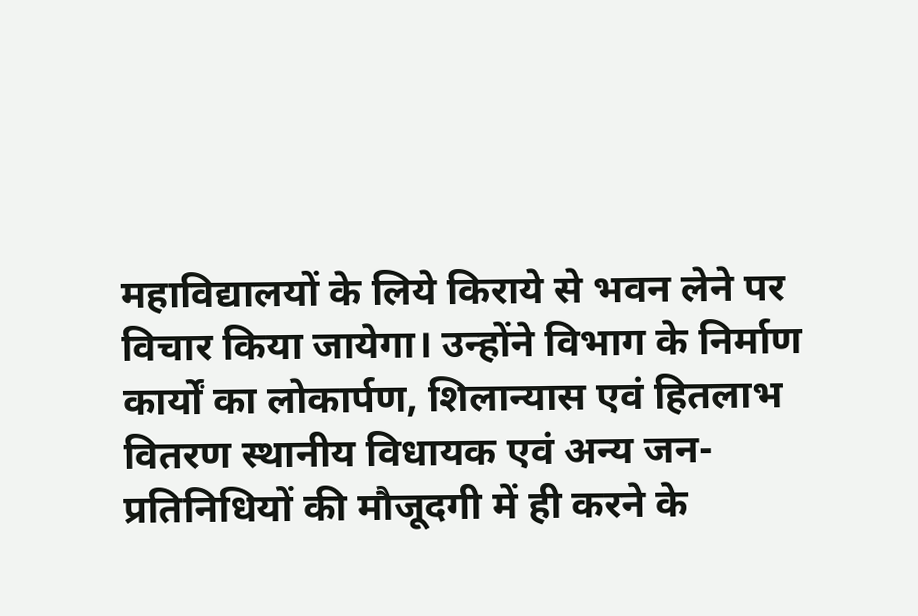महाविद्यालयों के लिये किराये से भवन लेने पर विचार किया जायेगा। उन्होंने विभाग के निर्माण कार्यों का लोकार्पण, शिलान्यास एवं हितलाभ वितरण स्थानीय विधायक एवं अन्य जन-प्रतिनिधियों की मौजूदगी में ही करने के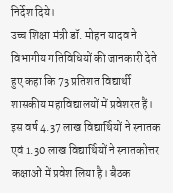निर्देश दिये।
उच्च शिक्षा मंत्री डॉ. मोहन यादव ने विभागीय गतिविधियों की जानकारी देते हुए कहा कि 73 प्रतिशत विद्यार्थी शासकीय महाविद्यालयों में प्रवेशरत हैं। इस वर्ष 4.37 लाख विद्यार्थियों ने स्नातक एवं 1.30 लाख विद्यार्थियों ने स्नातकोत्तर कक्षाओं में प्रवेश लिया है। बैठक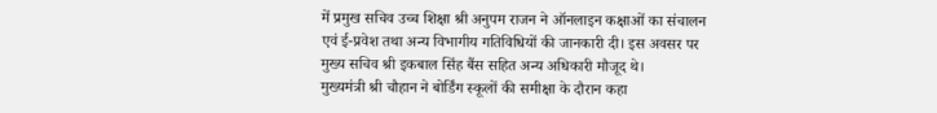में प्रमुख सचिव उच्च शिक्षा श्री अनुपम राजन ने ऑनलाइन कक्षाओं का संचालन एवं ई-प्रवेश तथा अन्य विभागीय गतिविधियों की जानकारी दी। इस अवसर पर मुख्य सचिव श्री इकबाल सिंह बैंस सहित अन्य अधिकारी मौजूद थे।
मुख्यमंत्री श्री चौहान ने बोर्डिंग स्कूलों की समीक्षा के दौरान कहा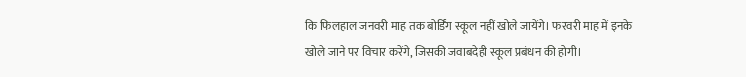कि फिलहाल जनवरी माह तक बोर्डिंग स्कूल नहीं खोले जायेंगे। फरवरी माह में इनके खोले जाने पर विचार करेंगे, जिसकी जवाबदेही स्कूल प्रबंधन की होगी।